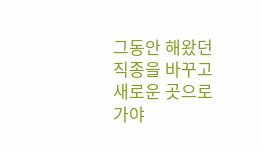그동안 해왔던 직종을 바꾸고 새로운 곳으로 가야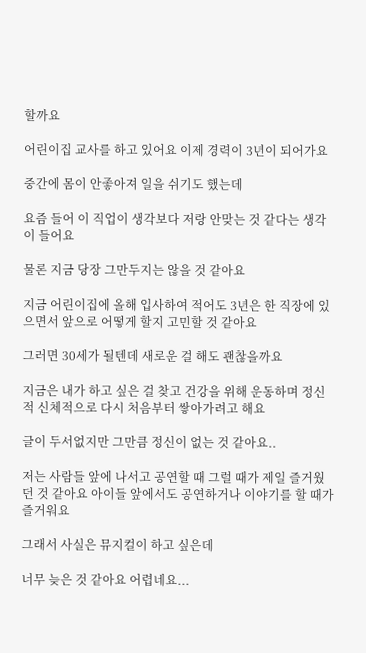할까요

어린이집 교사를 하고 있어요 이제 경력이 3년이 되어가요

중간에 몸이 안좋아져 일을 쉬기도 했는데

요즘 들어 이 직업이 생각보다 저랑 안맞는 것 같다는 생각이 들어요

물론 지금 당장 그만두지는 않을 것 같아요

지금 어린이집에 올해 입사하여 적어도 3년은 한 직장에 있으면서 앞으로 어떻게 할지 고민할 것 같아요

그러면 30세가 될텐데 새로운 걸 해도 괜찮을까요

지금은 내가 하고 싶은 걸 찾고 건강을 위해 운동하며 정신적 신체적으로 다시 처음부터 쌓아가려고 해요

글이 두서없지만 그만큼 정신이 없는 것 같아요..

저는 사람들 앞에 나서고 공연할 때 그럴 때가 제일 즐거웠던 것 같아요 아이들 앞에서도 공연하거나 이야기를 할 때가 즐거워요

그래서 사실은 뮤지컬이 하고 싶은데

너무 늦은 것 같아요 어렵네요...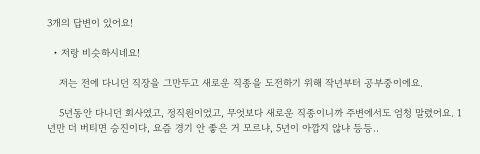3개의 답변이 있어요!

  • 저랑 비슷하시네요!

    저는 전에 다니던 직장을 그만두고 새로운 직종을 도전하기 위해 작년부터 공부중이에요.

    5년동안 다니던 회사였고, 정직원이었고, 무엇보다 새로운 직종이니까 주변에서도 엄청 말렸어요. 1년만 더 버티면 승진이다, 요즘 경기 안 좋은 거 모르냐, 5년이 아깝지 않냐 등등..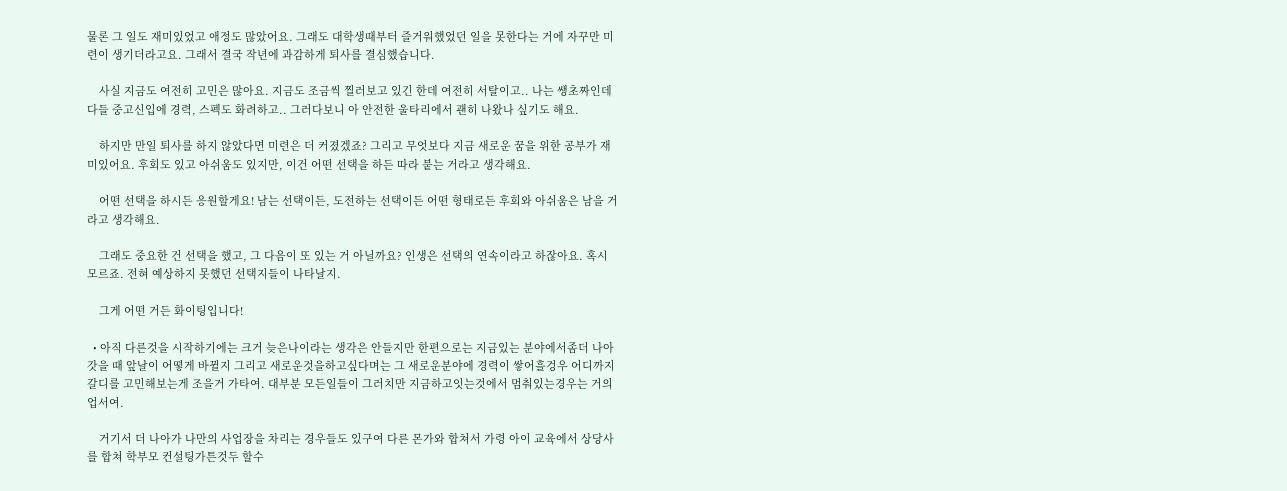물론 그 일도 재미있었고 애정도 많았어요. 그래도 대학생때부터 즐거워했었던 일을 못한다는 거에 자꾸만 미련이 생기더라고요. 그래서 결국 작년에 과감하게 퇴사를 결심했습니다.

    사실 지금도 여전히 고민은 많아요. 지금도 조금씩 찔러보고 있긴 한데 여전히 서탈이고.. 나는 쌩초짜인데 다들 중고신입에 경력, 스펙도 화려하고.. 그러다보니 아 안전한 울타리에서 괜히 나왔나 싶기도 해요.

    하지만 만일 퇴사를 하지 않았다면 미련은 더 커졌겠죠? 그리고 무엇보다 지금 새로운 꿈을 위한 공부가 재미있어요. 후회도 있고 아쉬움도 있지만, 이건 어떤 선택을 하든 따라 붙는 거라고 생각해요.

    어떤 선택을 하시든 응원할게요! 남는 선택이든, 도전하는 선택이든 어떤 형태로든 후회와 아쉬움은 남을 거라고 생각해요.

    그래도 중요한 건 선택을 했고, 그 다음이 또 있는 거 아닐까요? 인생은 선택의 연속이라고 하잖아요. 혹시 모르죠. 전혀 예상하지 못했던 선택지들이 나타날지.

    그게 어떤 거든 화이팅입니다!

  • 아직 다른것을 시작하기에는 크거 늦은나이라는 생각은 안들지만 한편으로는 지금있는 분야에서좀더 나아갓을 때 앞날이 어떻게 바뀔지 그리고 새로운것을하고싶다며는 그 새로운분야에 경력이 쌓어흘겅우 어디까지 갈디를 고민해보는게 조을거 가타여. 대부분 모든일들이 그러치만 지금하고잇는것에서 멈춰있는경우는 거의 업서여.

    거기서 더 나아가 나만의 사업장을 차리는 경우들도 있구여 다른 몬가와 합쳐서 가령 아이 교육에서 상당사를 합쳐 학부모 컨설팅가튼것두 할수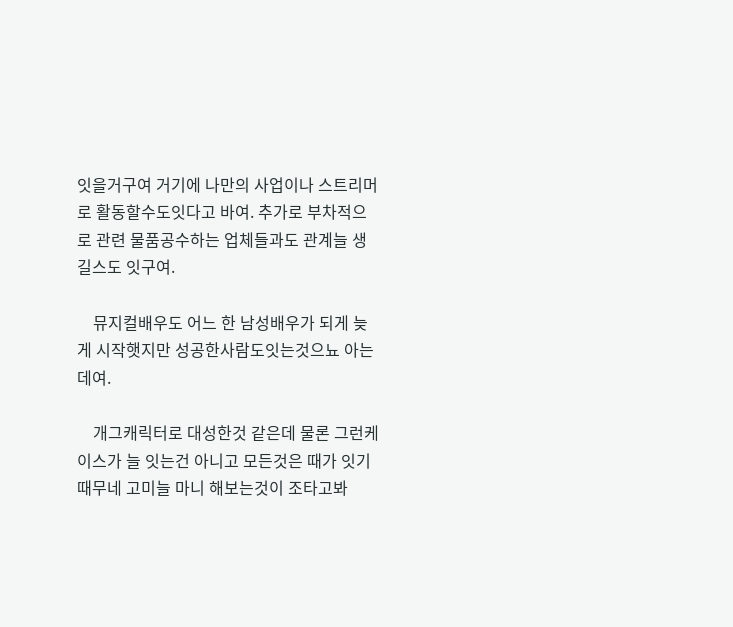잇을거구여 거기에 나만의 사업이나 스트리머로 활동할수도잇다고 바여. 추가로 부차적으로 관련 물품공수하는 업체들과도 관계늘 생길스도 잇구여.

    뮤지컬배우도 어느 한 남성배우가 되게 늦게 시작햇지만 성공한사람도잇는것으뇨 아는데여.

    개그캐릭터로 대성한것 같은데 물론 그런케이스가 늘 잇는건 아니고 모든것은 때가 잇기 때무네 고미늘 마니 해보는것이 조타고봐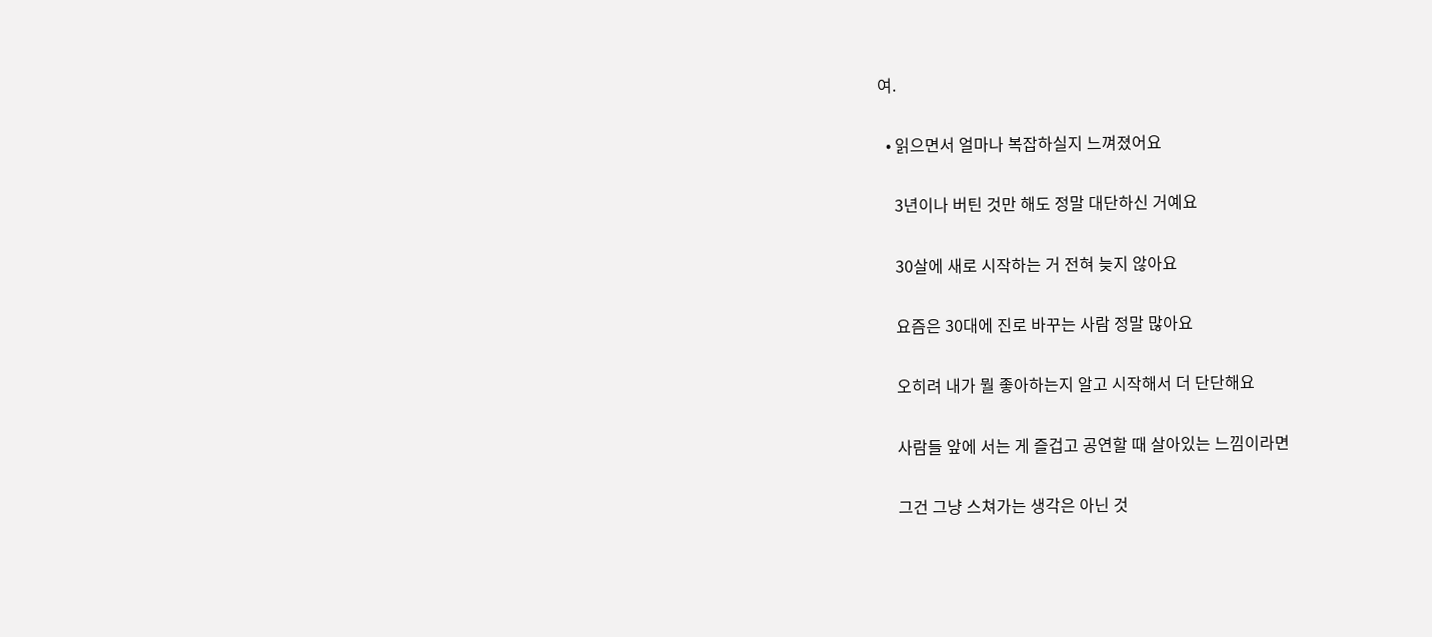여.

  • 읽으면서 얼마나 복잡하실지 느껴졌어요

    3년이나 버틴 것만 해도 정말 대단하신 거예요

    30살에 새로 시작하는 거 전혀 늦지 않아요

    요즘은 30대에 진로 바꾸는 사람 정말 많아요

    오히려 내가 뭘 좋아하는지 알고 시작해서 더 단단해요

    사람들 앞에 서는 게 즐겁고 공연할 때 살아있는 느낌이라면

    그건 그냥 스쳐가는 생각은 아닌 것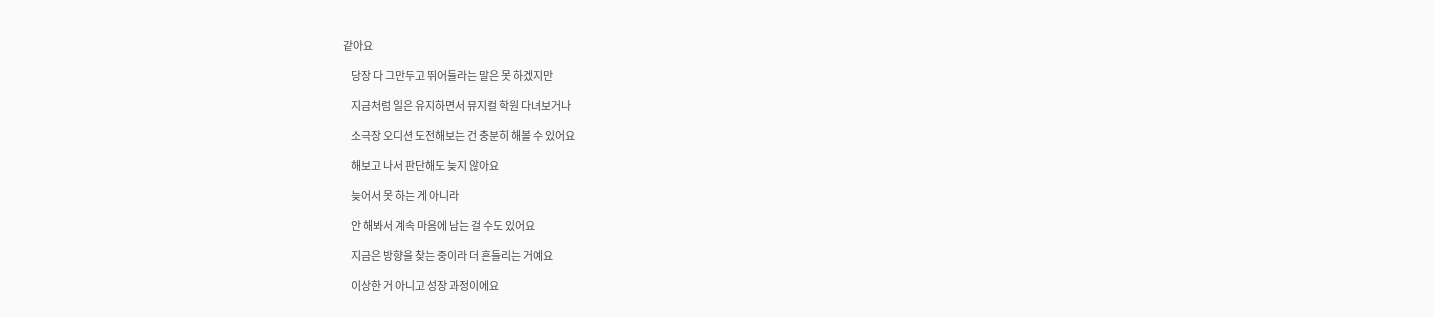같아요

    당장 다 그만두고 뛰어들라는 말은 못 하겠지만

    지금처럼 일은 유지하면서 뮤지컬 학원 다녀보거나

    소극장 오디션 도전해보는 건 충분히 해볼 수 있어요

    해보고 나서 판단해도 늦지 않아요

    늦어서 못 하는 게 아니라

    안 해봐서 계속 마음에 남는 걸 수도 있어요

    지금은 방향을 찾는 중이라 더 흔들리는 거예요

    이상한 거 아니고 성장 과정이에요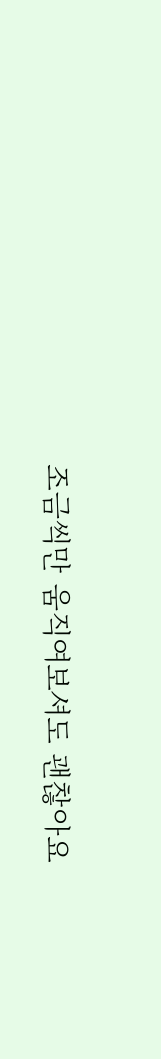조금씩만 움직여보셔도 괜찮아요